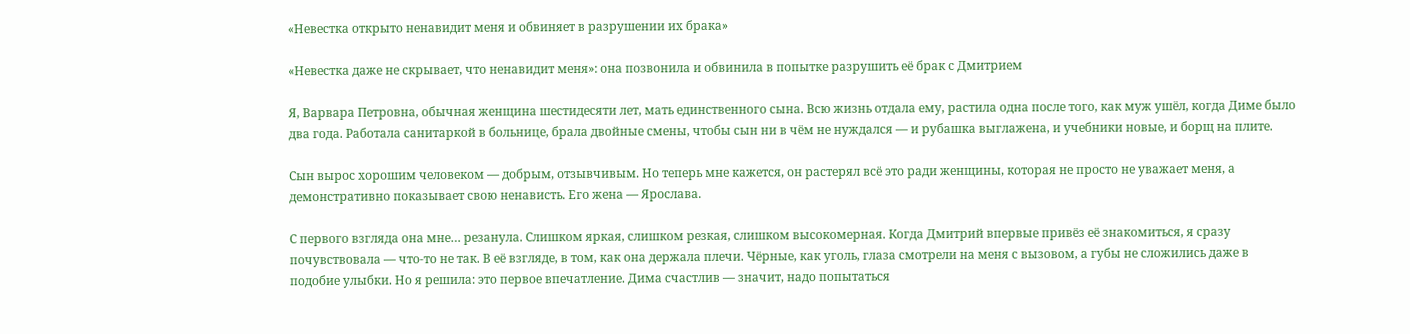«Невестка открыто ненавидит меня и обвиняет в разрушении их брака»

«Невестка даже не скрывает, что ненавидит меня»: она позвонила и обвинила в попытке разрушить её брак с Дмитрием

Я, Варвара Петровна, обычная женщина шестидесяти лет, мать единственного сына. Всю жизнь отдала ему, растила одна после того, как муж ушёл, когда Диме было два года. Работала санитаркой в больнице, брала двойные смены, чтобы сын ни в чём не нуждался — и рубашка выглажена, и учебники новые, и борщ на плите.

Сын вырос хорошим человеком — добрым, отзывчивым. Но теперь мне кажется, он растерял всё это ради женщины, которая не просто не уважает меня, а демонстративно показывает свою ненависть. Его жена — Ярослава.

С первого взгляда она мне… резанула. Слишком яркая, слишком резкая, слишком высокомерная. Когда Дмитрий впервые привёз её знакомиться, я сразу почувствовала — что-то не так. В её взгляде, в том, как она держала плечи. Чёрные, как уголь, глаза смотрели на меня с вызовом, а губы не сложились даже в подобие улыбки. Но я решила: это первое впечатление. Дима счастлив — значит, надо попытаться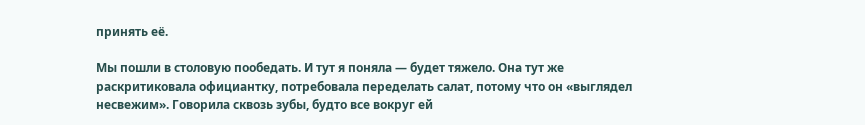принять её.

Мы пошли в столовую пообедать. И тут я поняла — будет тяжело. Она тут же раскритиковала официантку, потребовала переделать салат, потому что он «выглядел несвежим». Говорила сквозь зубы, будто все вокруг ей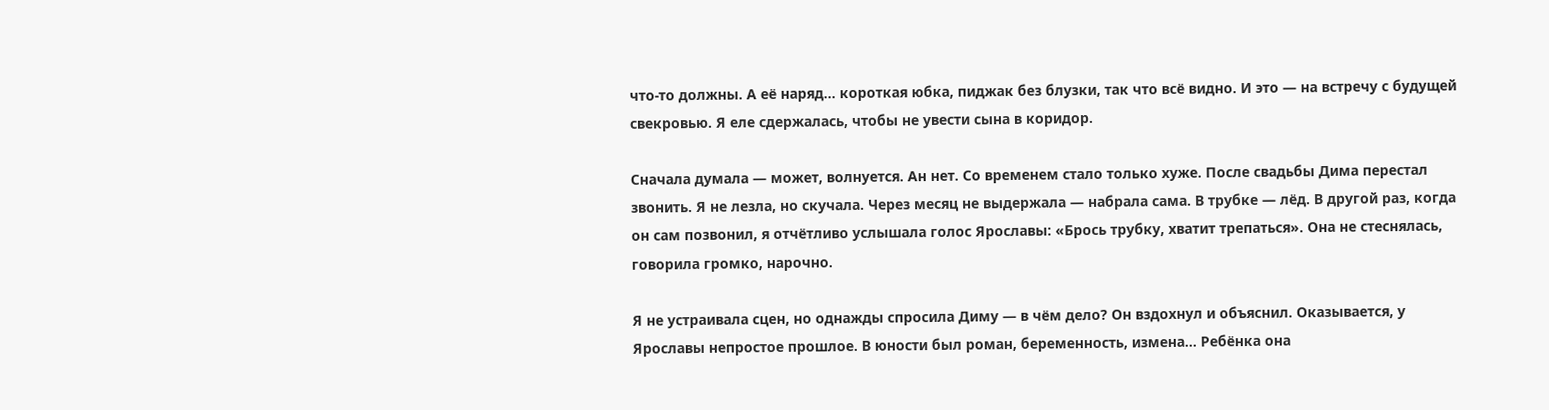что-то должны. А её наряд… короткая юбка, пиджак без блузки, так что всё видно. И это — на встречу с будущей свекровью. Я еле сдержалась, чтобы не увести сына в коридор.

Сначала думала — может, волнуется. Ан нет. Со временем стало только хуже. После свадьбы Дима перестал звонить. Я не лезла, но скучала. Через месяц не выдержала — набрала сама. В трубке — лёд. В другой раз, когда он сам позвонил, я отчётливо услышала голос Ярославы: «Брось трубку, хватит трепаться». Она не стеснялась, говорила громко, нарочно.

Я не устраивала сцен, но однажды спросила Диму — в чём дело? Он вздохнул и объяснил. Оказывается, у Ярославы непростое прошлое. В юности был роман, беременность, измена… Ребёнка она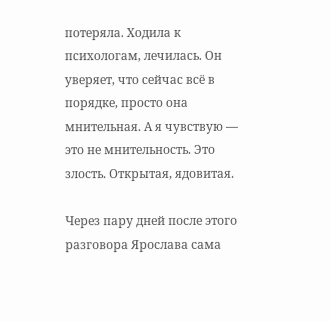потеряла. Ходила к психологам, лечилась. Он уверяет, что сейчас всё в порядке, просто она мнительная. А я чувствую — это не мнительность. Это злость. Открытая, ядовитая.

Через пару дней после этого разговора Ярослава сама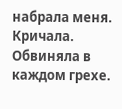набрала меня. Кричала. Обвиняла в каждом грехе.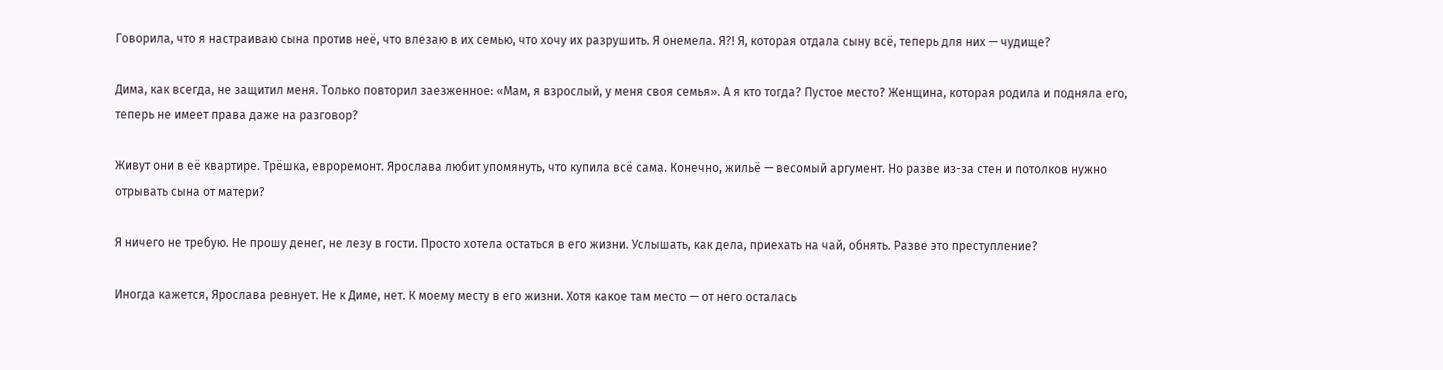Говорила, что я настраиваю сына против неё, что влезаю в их семью, что хочу их разрушить. Я онемела. Я?! Я, которая отдала сыну всё, теперь для них — чудище?

Дима, как всегда, не защитил меня. Только повторил заезженное: «Мам, я взрослый, у меня своя семья». А я кто тогда? Пустое место? Женщина, которая родила и подняла его, теперь не имеет права даже на разговор?

Живут они в её квартире. Трёшка, евроремонт. Ярослава любит упомянуть, что купила всё сама. Конечно, жильё — весомый аргумент. Но разве из-за стен и потолков нужно отрывать сына от матери?

Я ничего не требую. Не прошу денег, не лезу в гости. Просто хотела остаться в его жизни. Услышать, как дела, приехать на чай, обнять. Разве это преступление?

Иногда кажется, Ярослава ревнует. Не к Диме, нет. К моему месту в его жизни. Хотя какое там место — от него осталась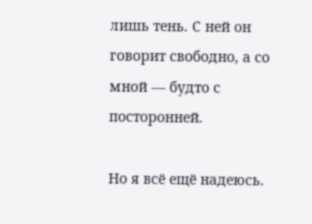лишь тень. С ней он говорит свободно, а со мной — будто с посторонней.

Но я всё ещё надеюсь.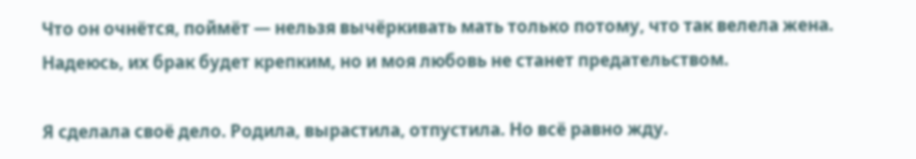Что он очнётся, поймёт — нельзя вычёркивать мать только потому, что так велела жена. Надеюсь, их брак будет крепким, но и моя любовь не станет предательством.

Я сделала своё дело. Родила, вырастила, отпустила. Но всё равно жду.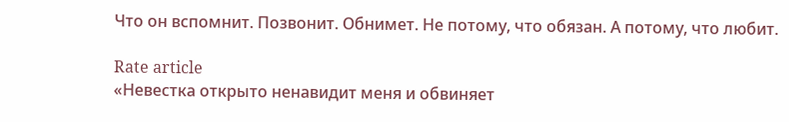Что он вспомнит. Позвонит. Обнимет. Не потому, что обязан. А потому, что любит.

Rate article
«Невестка открыто ненавидит меня и обвиняет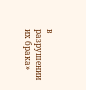в разрушении их брака»